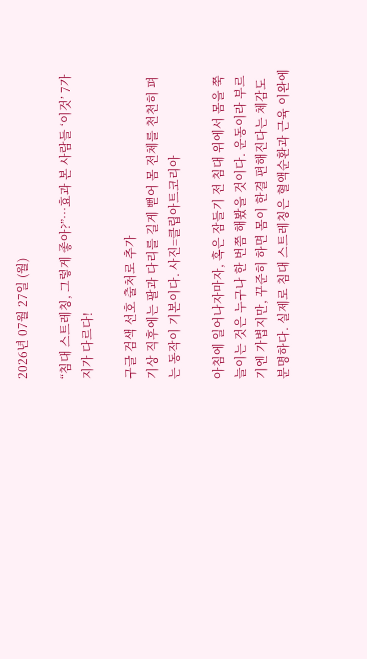2026년 07월 27일 (월)

“침대 스트레칭, 그렇게 좋아?”…효과 본 사람들 ‘이것’ 7가지가 다르다!

구글 검색 선호 출처로 추가
기상 직후에는 팔과 다리를 길게 뻗어 몸 전체를 천천히 펴는 동작이 기본이다. 사진=클립아트코리아

아침에 일어나자마자, 혹은 잠들기 전 침대 위에서 몸을 쭉 늘이는 것은 누구나 한 번쯤 해봤을 것이다. 운동이라 부르기엔 가볍지만, 꾸준히 하면 몸이 한결 편해진다는 체감도 분명하다. 실제로 침대 스트레칭은 혈액순환과 근육 이완에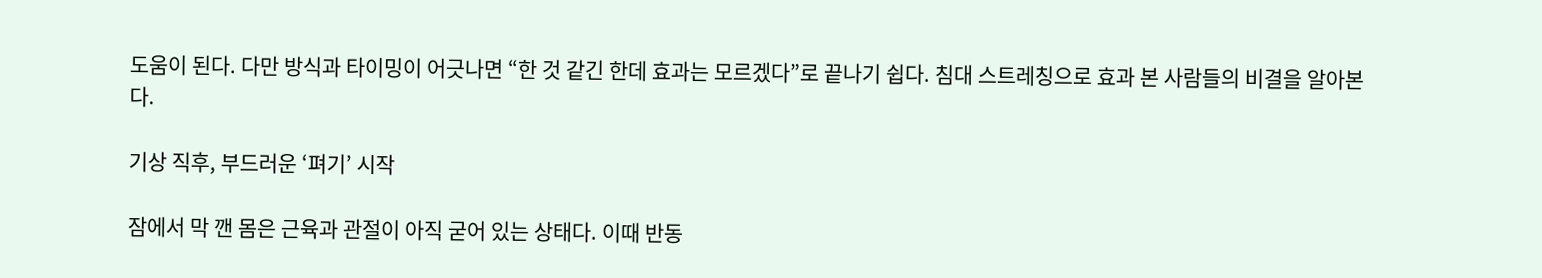도움이 된다. 다만 방식과 타이밍이 어긋나면 “한 것 같긴 한데 효과는 모르겠다”로 끝나기 쉽다. 침대 스트레칭으로 효과 본 사람들의 비결을 알아본다.

기상 직후, 부드러운 ‘펴기’ 시작

잠에서 막 깬 몸은 근육과 관절이 아직 굳어 있는 상태다. 이때 반동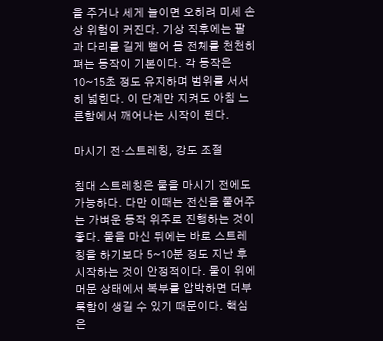을 주거나 세게 늘이면 오히려 미세 손상 위험이 커진다. 기상 직후에는 팔과 다리를 길게 뻗어 몸 전체를 천천히 펴는 동작이 기본이다. 각 동작은 10~15초 정도 유지하며 범위를 서서히 넓힌다. 이 단계만 지켜도 아침 느른함에서 깨어나는 시작이 된다.

마시기 전·스트레칭, 강도 조절

침대 스트레칭은 물을 마시기 전에도 가능하다. 다만 이때는 전신을 풀어주는 가벼운 동작 위주로 진행하는 것이 좋다. 물을 마신 뒤에는 바로 스트레칭을 하기보다 5~10분 정도 지난 후 시작하는 것이 안정적이다. 물이 위에 머문 상태에서 복부를 압박하면 더부룩함이 생길 수 있기 때문이다. 핵심은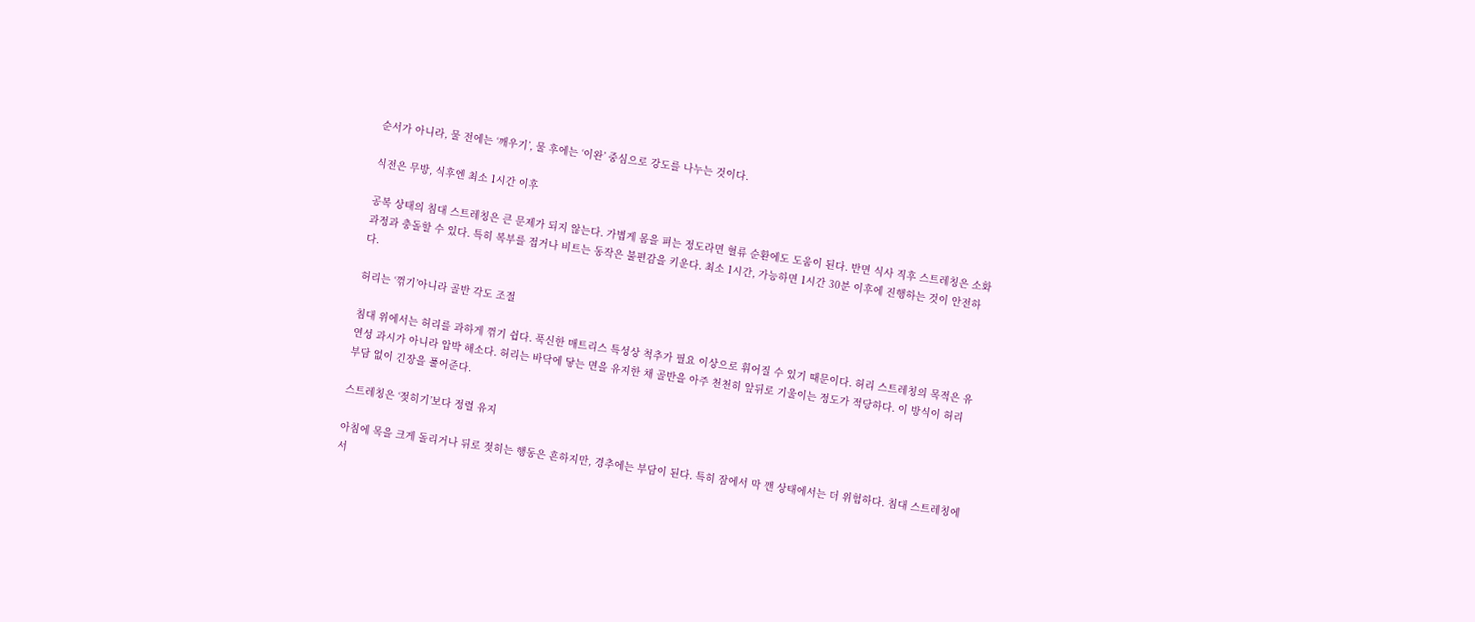순서가 아니라, 물 전에는 ‘깨우기’, 물 후에는 ‘이완’ 중심으로 강도를 나누는 것이다.

식전은 무방, 식후엔 최소 1시간 이후

공복 상태의 침대 스트레칭은 큰 문제가 되지 않는다. 가볍게 몸을 펴는 정도라면 혈류 순환에도 도움이 된다. 반면 식사 직후 스트레칭은 소화 과정과 충돌할 수 있다. 특히 복부를 접거나 비트는 동작은 불편감을 키운다. 최소 1시간, 가능하면 1시간 30분 이후에 진행하는 것이 안전하다.

허리는 ‘꺾기’아니라 골반 각도 조절

침대 위에서는 허리를 과하게 꺾기 쉽다. 푹신한 매트리스 특성상 척추가 필요 이상으로 휘어질 수 있기 때문이다. 허리 스트레칭의 목적은 유연성 과시가 아니라 압박 해소다. 허리는 바닥에 닿는 면을 유지한 채 골반을 아주 천천히 앞뒤로 기울이는 정도가 적당하다. 이 방식이 허리 부담 없이 긴장을 풀어준다.

스트레칭은 ‘젖히기’보다 정렬 유지

아침에 목을 크게 돌리거나 뒤로 젖히는 행동은 흔하지만, 경추에는 부담이 된다. 특히 잠에서 막 깬 상태에서는 더 위험하다. 침대 스트레칭에서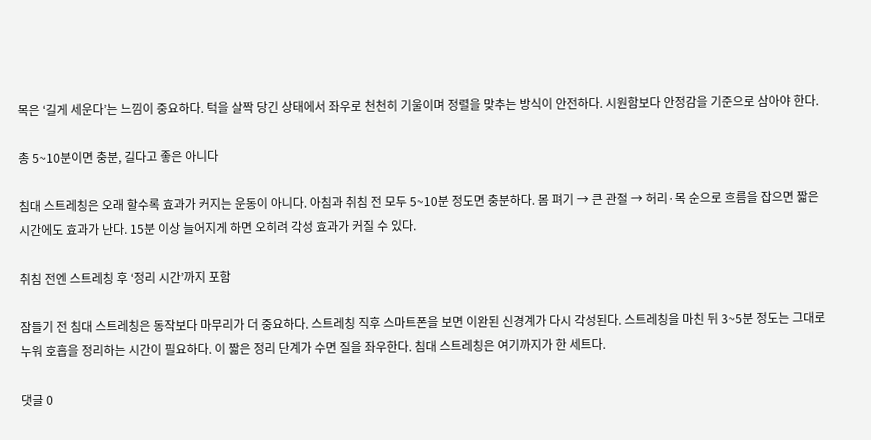목은 ‘길게 세운다’는 느낌이 중요하다. 턱을 살짝 당긴 상태에서 좌우로 천천히 기울이며 정렬을 맞추는 방식이 안전하다. 시원함보다 안정감을 기준으로 삼아야 한다.

총 5~10분이면 충분, 길다고 좋은 아니다

침대 스트레칭은 오래 할수록 효과가 커지는 운동이 아니다. 아침과 취침 전 모두 5~10분 정도면 충분하다. 몸 펴기 → 큰 관절 → 허리·목 순으로 흐름을 잡으면 짧은 시간에도 효과가 난다. 15분 이상 늘어지게 하면 오히려 각성 효과가 커질 수 있다.

취침 전엔 스트레칭 후 ‘정리 시간’까지 포함

잠들기 전 침대 스트레칭은 동작보다 마무리가 더 중요하다. 스트레칭 직후 스마트폰을 보면 이완된 신경계가 다시 각성된다. 스트레칭을 마친 뒤 3~5분 정도는 그대로 누워 호흡을 정리하는 시간이 필요하다. 이 짧은 정리 단계가 수면 질을 좌우한다. 침대 스트레칭은 여기까지가 한 세트다.

댓글 0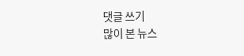댓글 쓰기
많이 본 뉴스